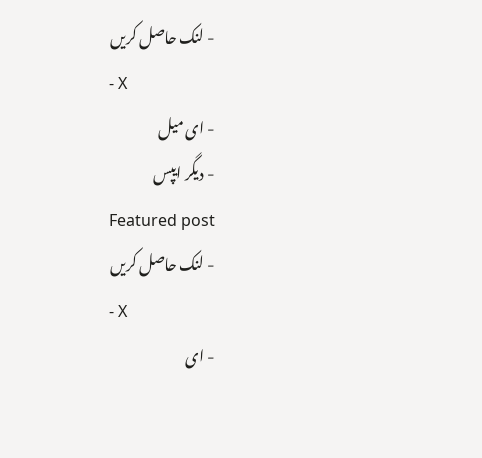- لنک حاصل کریں
- X
- ای میل
- دیگر ایپس
Featured post
- لنک حاصل کریں
- X
- ای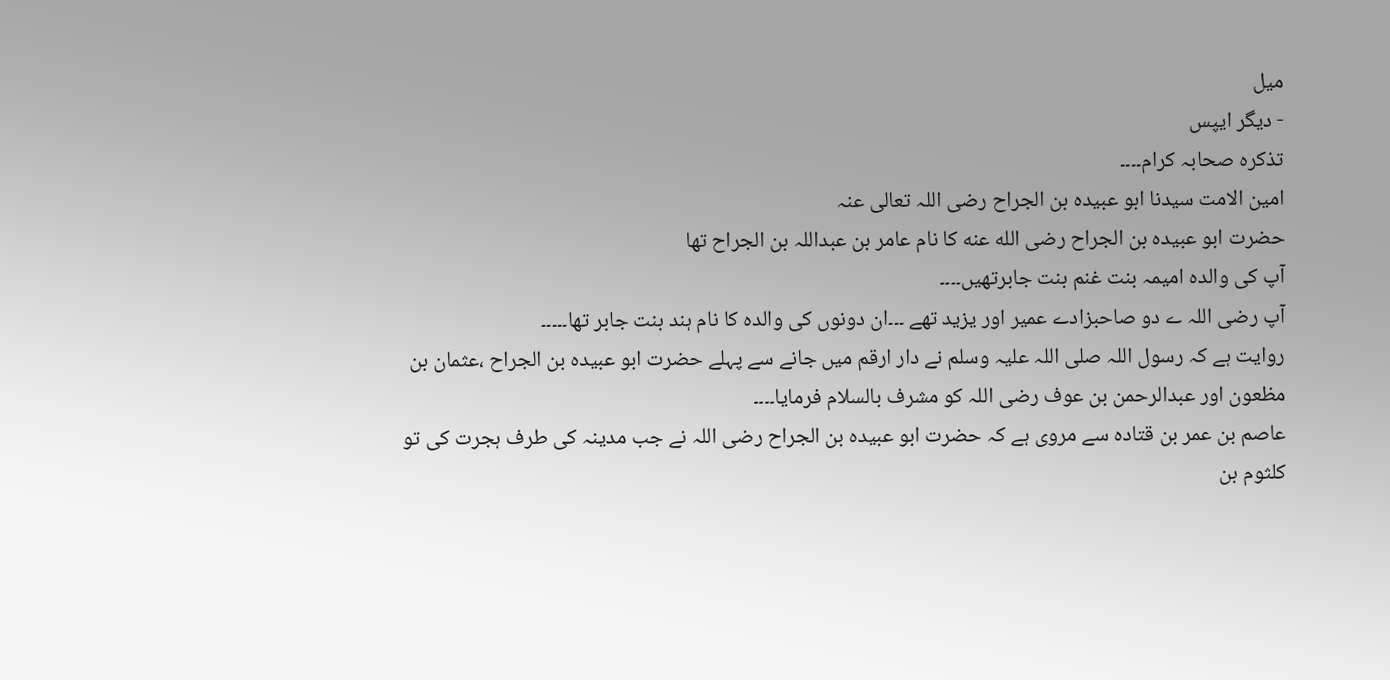میل
- دیگر ایپس
تذکرہ صحابہ کرام۔۔۔۔
امین الامت سیدنا ابو عبیدہ بن الجراح رضی اللہ تعالی عنہ
حضرت ابو عبیدہ بن الجراح رضی الله عنه کا نام عامر بن عبداللہ بن الجراح تھا
آپ کی والدہ امیمہ بنت غنم بنت جابرتھیں۔۔۔۔
آپ رضی اللہ ے دو صاحبزادے عمیر اور یزید تھے ۔۔۔ان دونوں کی والدہ کا نام ہند بنت جابر تھا۔۔۔۔۔
روایت ہے کہ رسول اللہ صلی اللہ علیہ وسلم نے دار ارقم میں جانے سے پہلے حضرت ابو عبیدہ بن الجراح ،عثمان بن مظعون اور عبدالرحمن بن عوف رضی اللہ کو مشرف بالسلام فرمایا۔۔۔۔
عاصم بن عمر بن قتادہ سے مروی ہے کہ حضرت ابو عبیدہ بن الجراح رضی اللہ نے جب مدینہ کی طرف ہجرت کی تو کلثوم بن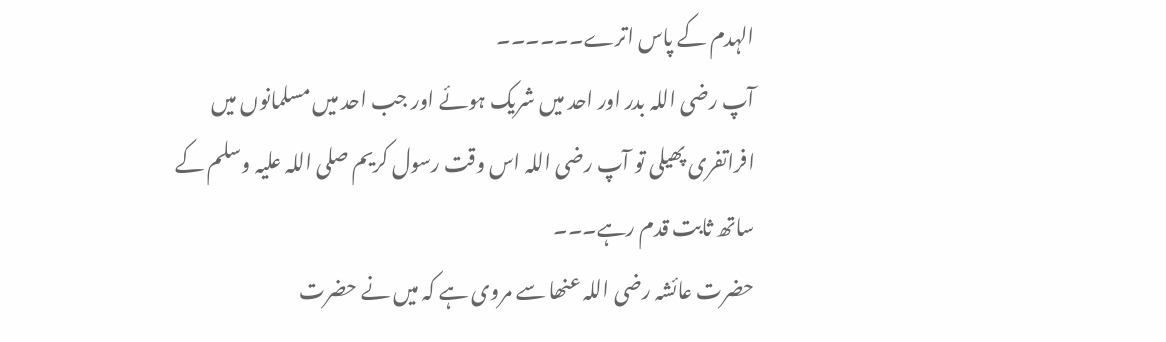الہدم کے پاس اترے۔۔۔۔۔۔
آپ رضی اللہ بدر اور احد میں شریک ہوئے اور جب احد میں مسلمانوں میں افراتفری پھیلی تو آپ رضی اللہ اس وقت رسول کریم صلی اللہ علیہ وسلم کے ساتھ ثابت قدم رہے۔۔۔
حضرت عائشہ رضی اللہ عنھا سے مروی ہے کہ میں نے حضرت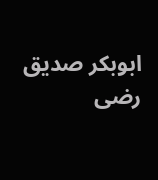ابوبکر صدیق رضی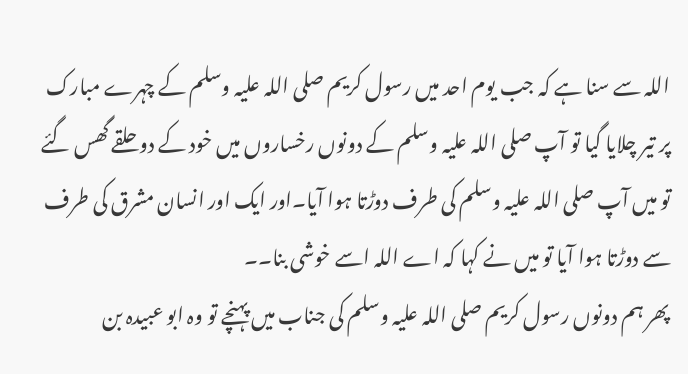اللہ سے سنا ہے کہ جب یوم احد میں رسول کریم صلی اللہ علیہ وسلم کے چہرے مبارک پر تیر چلایا گیا تو آپ صلی اللہ علیہ وسلم کے دونوں رخساروں میں خود کے دو حلقے گھس گئے تو میں آپ صلی اللہ علیہ وسلم کی طرف دوڑتا ہوا آیا۔اور ایک اور انسان مشرق کی طرف سے دوڑتا ہوا آیا تو میں نے کہا کہ اے اللہ اسے خوشی بنا۔۔
پھر ہم دونوں رسول کریم صلی اللہ علیہ وسلم کی جناب میں پہنچے تو وہ ابو عبیدہ بن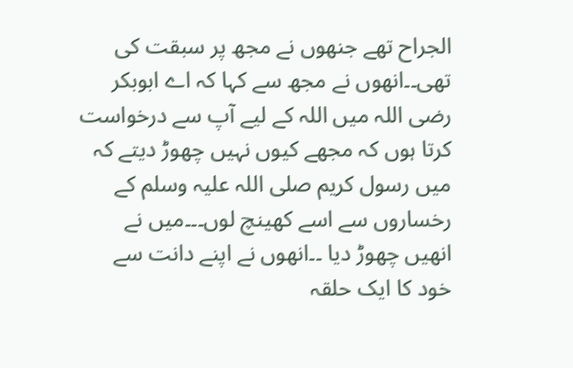الجراح تھے جنھوں نے مجھ پر سبقت کی تھی۔۔انھوں نے مجھ سے کہا کہ اے ابوبکر رضی اللہ میں اللہ کے لیے آپ سے درخواست کرتا ہوں کہ مجھے کیوں نہیں چھوڑ دیتے کہ میں رسول کریم صلی اللہ علیہ وسلم کے رخساروں سے اسے کھینچ لوں۔۔۔میں نے انھیں چھوڑ دیا ۔۔انھوں نے اپنے دانت سے خود کا ایک حلقہ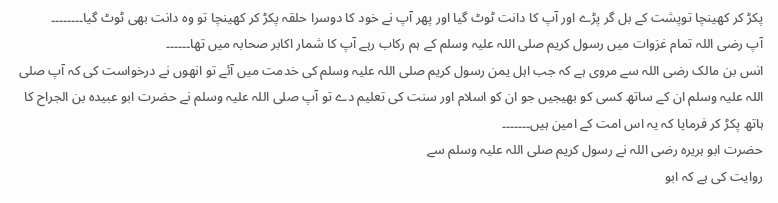پکڑ کر کھینچا توپشت کے بل گر پڑے اور آپ کا دانت ٹوٹ گیا اور پھر آپ نے خود کا دوسرا حلقہ پکڑ کر کھینچا تو وہ دانت بھی ٹوٹ گیا۔۔۔۔۔۔۔۔
آپ رضی اللہ تمام غزوات میں رسول کریم صلی اللہ علیہ وسلم کے ہم رکاب رہے آپ کا شمار اکابر صحابہ میں تھا۔۔۔۔۔۔
انس بن مالک رضی اللہ سے مروی ہے کہ جب اہل یمن رسول کریم صلی اللہ علیہ وسلم کی خدمت میں آئے تو انھوں نے درخواست کی کہ آپ صلی اللہ علیہ وسلم ان کے ساتھ کسی کو بھیجیں جو ان کو اسلام اور سنت کی تعلیم دے تو آپ صلی اللہ علیہ وسلم نے حضرت ابو عبیدہ بن الجراح کا ہاتھ پکڑ کر فرمایا کہ یہ اس امت کے امین ہیں۔۔۔۔۔۔۔
حضرت ابو ہریرہ رضی اللہ نے رسول کریم صلی اللہ علیہ وسلم سے
روایت کی ہے کہ ابو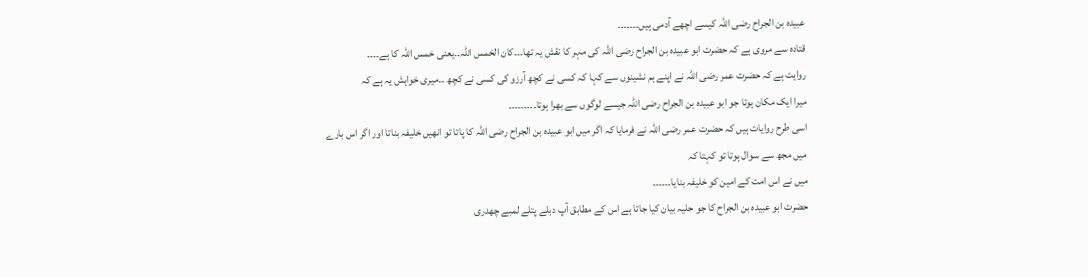عبیدہ بن الجراح رضی اللہ کیسے اچھے آدمی ہیں۔۔۔۔۔۔۔
قتادہ سے مروی ہے کہ حضرت ابو عبیدہ بن الجراح رضی اللہ کی مہر کا نقش یہ تھا۔۔۔کان الخمس اللہ۔۔یعنی خمس اللہ کا ہے۔۔۔۔
روایت ہے کہ حضرت عمر رضی اللہ نے اپنے ہم نشینوں سے کہا کہ کسی نے کچھ آرزو کی کسی نے کچھ ۔۔میری خواہش یہ ہے کہ
میرا ایک مکان ہوتا جو ابو عبیدہ بن الجراح رضی اللہ جیسے لوگوں سے بھرا ہوتا۔۔۔۔۔۔۔۔۔
اسی طرح روایات ہیں کہ حضرت عمر رضی اللہ نے فرمایا کہ اگر ميں ابو عبیدہ بن الجراح رضی اللہ کا پاتا تو انھیں خلیفہ بناتا اور اگر اس بارے میں مجھ سے سوال ہوتا تو کہتا کہ
میں نے اس امت کے امین کو خلیفہ بنایا۔۔۔۔۔۔
حضرت ابو عبیدہ بن الجراح کا جو حلیہ بیان کیا جاتا ہے اس کے مطابق آپ دبلے پتلے لمبے چھدری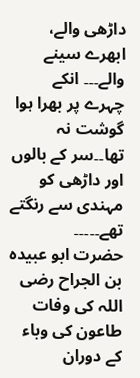داڑھی والے، ابھرے سینے والے۔۔۔ انکے چہرے پر بھرا ہوا گوشت نہ تھا۔۔سر کے بالوں اور داڑھی کو مہندی سے رنگتے تھے۔۔۔۔۔
حضرت ابو عبیدہ بن الجراح رضی اللہ کی وفات طاعون کی وباء کے دوران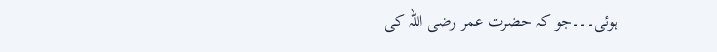ہوئی۔۔۔جو کہ حضرت عمر رضی اللہ کی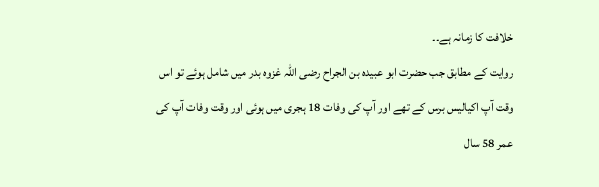خلافت کا زمانہ ہے۔۔
روایت کے مطابق جب حضرت ابو عبیدہ بن الجراح رضی اللہ غزوہ بدر میں شامل ہوئے تو اس وقت آپ اکیالیس برس کے تھے اور آپ کی وفات 18 ہجری میں ہوئی اور وقت وفات آپ کی عمر 58 سال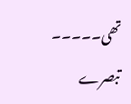تھی۔۔۔۔۔
تبصرے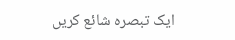ایک تبصرہ شائع کریں